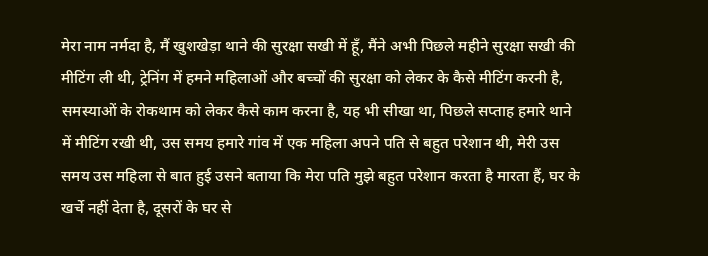मेरा नाम नर्मदा है, मैं खुशखेड़ा थाने की सुरक्षा सखी में हूँ, मैंने अभी पिछले महीने सुरक्षा सखी की मीटिंग ली थी, ट्रेनिंग में हमने महिलाओं और बच्चों की सुरक्षा को लेकर के कैसे मीटिंग करनी है, समस्याओं के रोकथाम को लेकर कैसे काम करना है, यह भी सीखा था, पिछले सप्ताह हमारे थाने में मीटिंग रखी थी, उस समय हमारे गांव में एक महिला अपने पति से बहुत परेशान थी, मेरी उस समय उस महिला से बात हुई उसने बताया कि मेरा पति मुझे बहुत परेशान करता है मारता हैं, घर के खर्चे नहीं देता है, दूसरों के घर से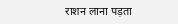राशन लाना पड़ता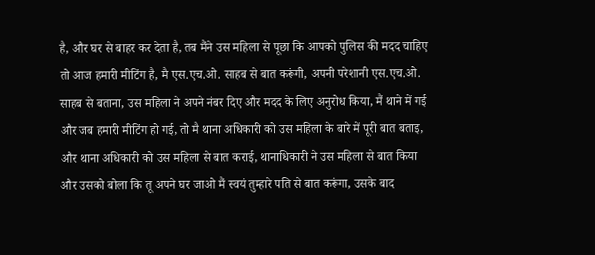है, और घर से बाहर कर देता है, तब मैंने उस महिला से पूछा कि आपको पुलिस की मदद चाहिए तो आज हमारी मीटिंग है, मै एस.एच.ओ. साहब से बात करूंगी, अपनी परेशानी एस.एच.ओ. साहब से बताना, उस महिला ने अपने नंबर दिए और मदद के लिए अनुरोध किया, मैं थाने में गई और जब हमारी मीटिंग हो गई, तो मै थाना अधिकारी को उस महिला के बारे में पूरी बात बताइ, और थाना अधिकारी को उस महिला से बात कराई, थानाधिकारी ने उस महिला से बात किया और उसको बोला कि तू अपने घर जाओ मैं स्वयं तुम्हारे पति से बात करूंगा, उसके बाद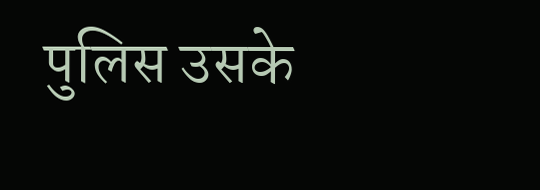पुलिस उसके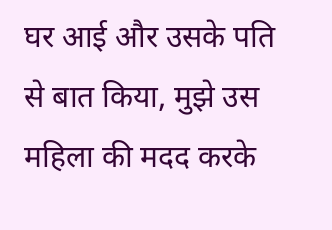घर आई और उसके पति से बात किया, मुझे उस महिला की मदद करके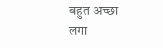बहुत अच्छा लगा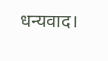धन्यवाद।